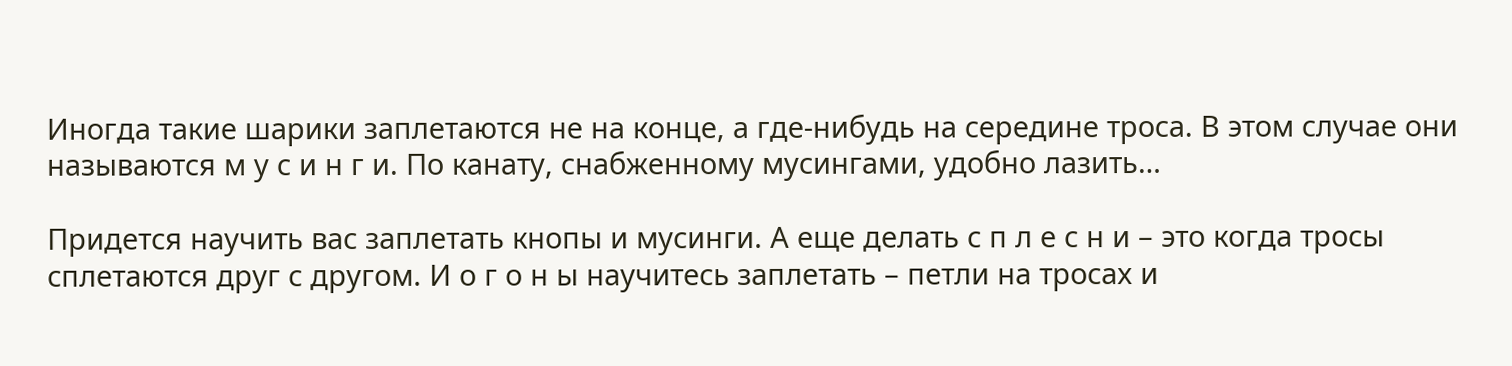Иногда такие шарики заплетаются не на конце, а где-нибудь на середине троса. В этом случае они называются м у с и н г и. По канату, снабженному мусингами, удобно лазить…

Придется научить вас заплетать кнопы и мусинги. А еще делать с п л е с н и – это когда тросы сплетаются друг с другом. И о г о н ы научитесь заплетать – петли на тросах и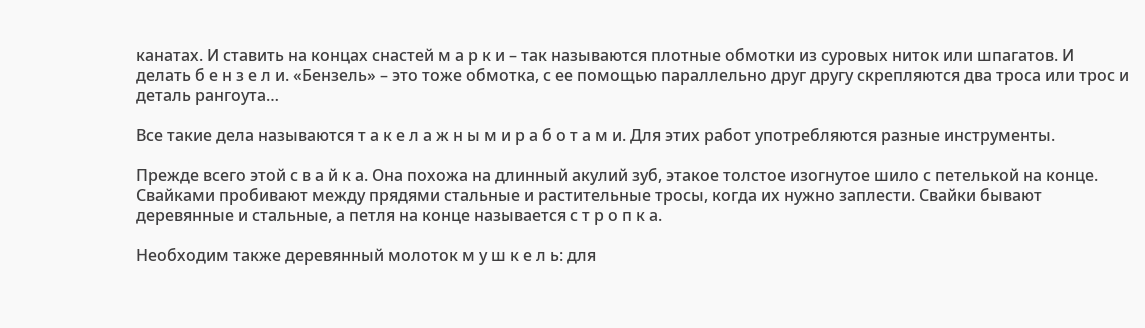канатах. И ставить на концах снастей м а р к и – так называются плотные обмотки из суровых ниток или шпагатов. И делать б е н з е л и. «Бензель» – это тоже обмотка, с ее помощью параллельно друг другу скрепляются два троса или трос и деталь рангоута…

Все такие дела называются т а к е л а ж н ы м и р а б о т а м и. Для этих работ употребляются разные инструменты.

Прежде всего этой с в а й к а. Она похожа на длинный акулий зуб, этакое толстое изогнутое шило с петелькой на конце. Свайками пробивают между прядями стальные и растительные тросы, когда их нужно заплести. Свайки бывают деревянные и стальные, а петля на конце называется с т р о п к а.

Необходим также деревянный молоток м у ш к е л ь: для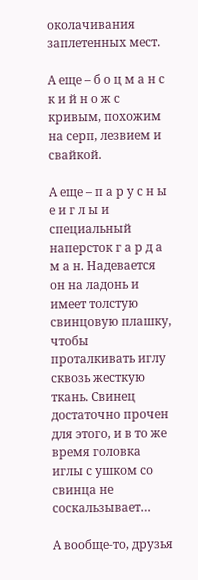околачивания заплетенных мест.

А еще – б о ц м а н с к и й н о ж с кривым, похожим на серп, лезвием и свайкой.

А еще – п а р у с н ы е и г л ы и специальный наперсток г а р д а м а н. Надевается он на ладонь и имеет толстую свинцовую плашку, чтобы проталкивать иглу сквозь жесткую ткань. Свинец достаточно прочен для этого, и в то же время головка иглы с ушком со свинца не соскальзывает…

А вообще-то, друзья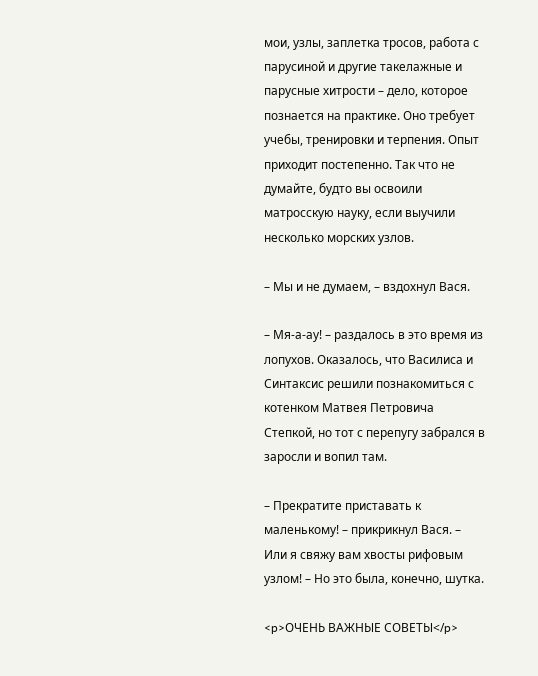мои, узлы, заплетка тросов, работа с парусиной и другие такелажные и парусные хитрости – дело, которое познается на практике. Оно требует учебы, тренировки и терпения. Опыт приходит постепенно. Так что не думайте, будто вы освоили матросскую науку, если выучили несколько морских узлов.

– Мы и не думаем, – вздохнул Вася.

– Мя-а-ау! – раздалось в это время из лопухов. Оказалось, что Василиса и Синтаксис решили познакомиться с котенком Матвея Петровича Степкой, но тот с перепугу забрался в заросли и вопил там.

– Прекратите приставать к маленькому! – прикрикнул Вася. – Или я свяжу вам хвосты рифовым узлом! – Но это была, конечно, шутка.

<p>ОЧЕНЬ ВАЖНЫЕ СОВЕТЫ</p>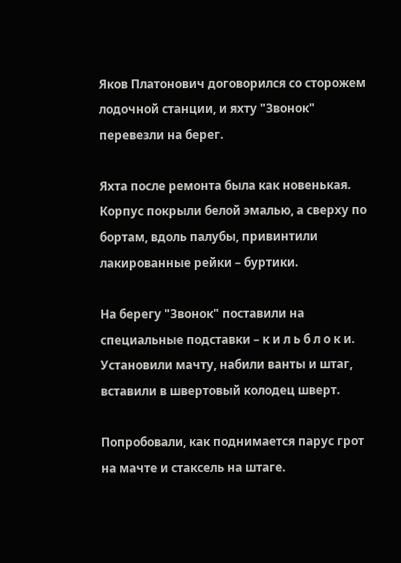Яков Платонович договорился со сторожем лодочной станции, и яхту "Звонок" перевезли на берег.

Яхта после ремонта была как новенькая. Корпус покрыли белой эмалью, а сверху по бортам, вдоль палубы, привинтили лакированные рейки – буртики.

На берегу "Звонок" поставили на специальные подставки – к и л ь б л о к и. Установили мачту, набили ванты и штаг, вставили в швертовый колодец шверт.

Попробовали, как поднимается парус грот на мачте и стаксель на штаге.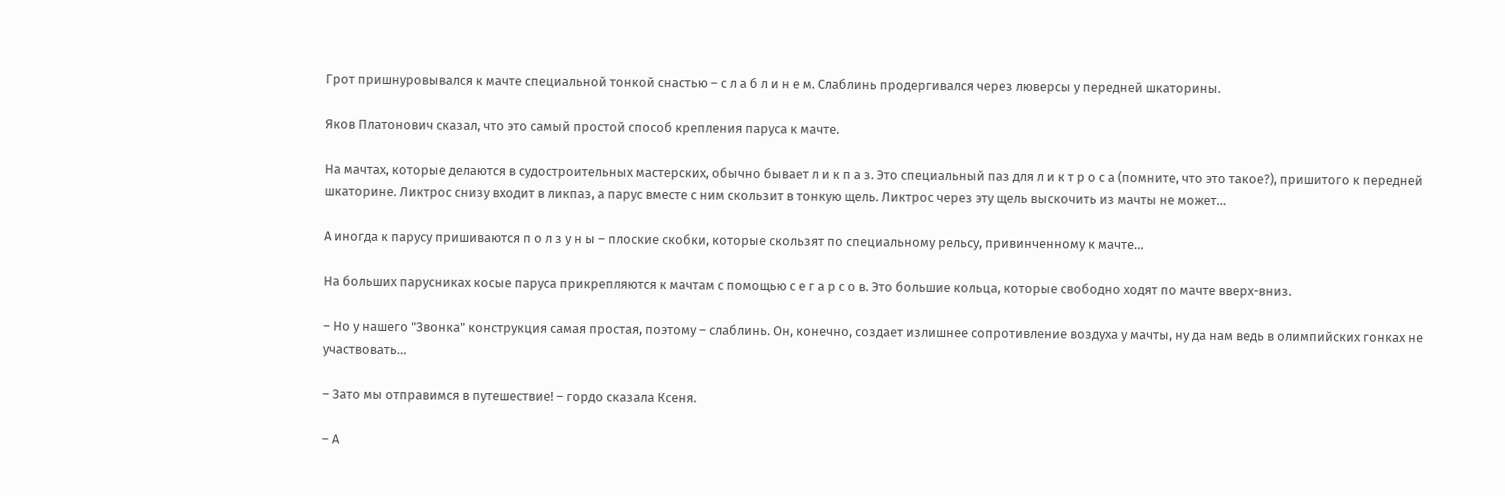Грот пришнуровывался к мачте специальной тонкой снастью – с л а б л и н е м. Слаблинь продергивался через люверсы у передней шкаторины.

Яков Платонович сказал, что это самый простой способ крепления паруса к мачте.

На мачтах, которые делаются в судостроительных мастерских, обычно бывает л и к п а з. Это специальный паз для л и к т р о с а (помните, что это такое?), пришитого к передней шкаторине. Ликтрос снизу входит в ликпаз, а парус вместе с ним скользит в тонкую щель. Ликтрос через эту щель выскочить из мачты не может…

А иногда к парусу пришиваются п о л з у н ы – плоские скобки, которые скользят по специальному рельсу, привинченному к мачте…

На больших парусниках косые паруса прикрепляются к мачтам с помощью с е г а р с о в. Это большие кольца, которые свободно ходят по мачте вверх-вниз.

– Но у нашего "Звонка" конструкция самая простая, поэтому – слаблинь. Он, конечно, создает излишнее сопротивление воздуха у мачты, ну да нам ведь в олимпийских гонках не участвовать…

– Зато мы отправимся в путешествие! – гордо сказала Ксеня.

– А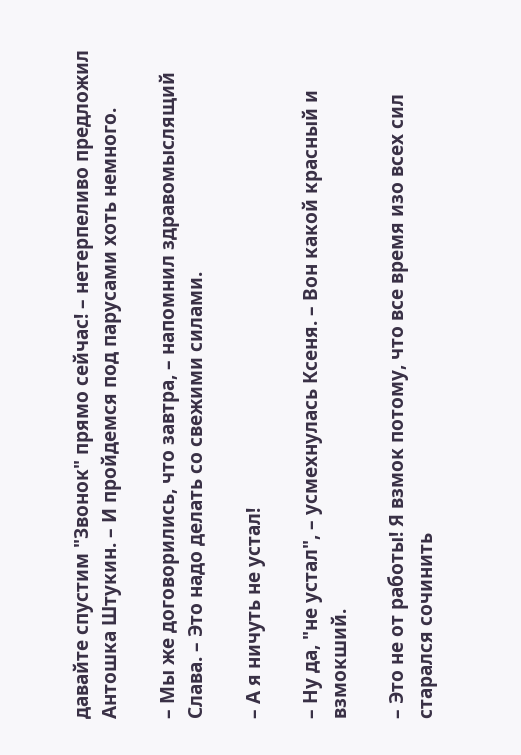давайте спустим "Звонок" прямо сейчас! – нетерпеливо предложил Антошка Штукин. – И пройдемся под парусами хоть немного.

– Мы же договорились, что завтра, – напомнил здравомыслящий Слава. – Это надо делать со свежими силами.

– А я ничуть не устал!

– Ну да, "не устал", – усмехнулась Ксеня. – Вон какой красный и взмокший.

– Это не от работы! Я взмок потому, что все время изо всех сил старался сочинить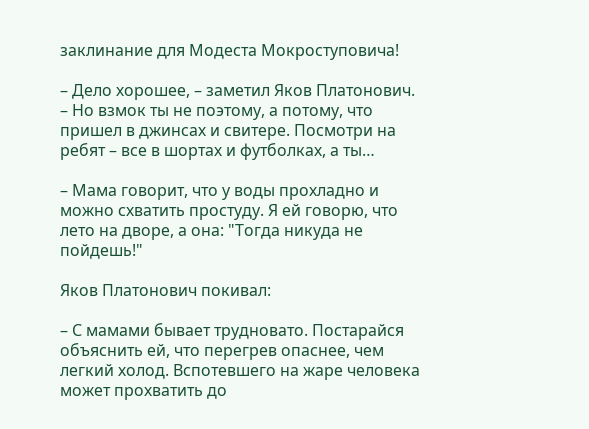заклинание для Модеста Мокроступовича!

– Дело хорошее, – заметил Яков Платонович. – Но взмок ты не поэтому, а потому, что пришел в джинсах и свитере. Посмотри на ребят – все в шортах и футболках, а ты…

– Мама говорит, что у воды прохладно и можно схватить простуду. Я ей говорю, что лето на дворе, а она: "Тогда никуда не пойдешь!"

Яков Платонович покивал:

– С мамами бывает трудновато. Постарайся объяснить ей, что перегрев опаснее, чем легкий холод. Вспотевшего на жаре человека может прохватить до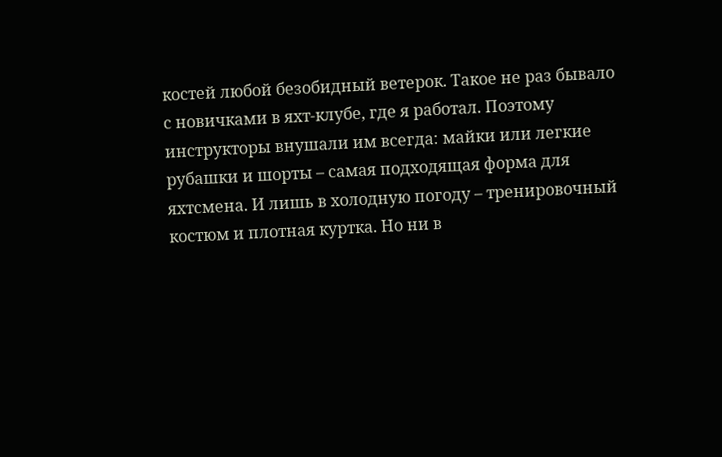костей любой безобидный ветерок. Такое не раз бывало с новичками в яхт-клубе, где я работал. Поэтому инструкторы внушали им всегда: майки или легкие рубашки и шорты – самая подходящая форма для яхтсмена. И лишь в холодную погоду – тренировочный костюм и плотная куртка. Но ни в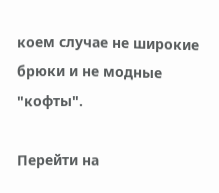коем случае не широкие брюки и не модные "кофты".

Перейти на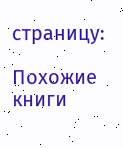страницу:

Похожие книги